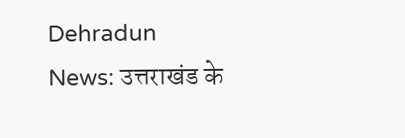Dehradun News: उत्तराखंड के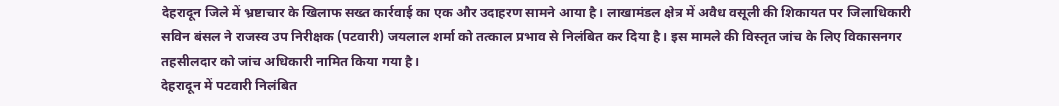देहरादून जिले में भ्रष्टाचार के खिलाफ सख्त कार्रवाई का एक और उदाहरण सामने आया है। लाखामंडल क्षेत्र में अवैध वसूली की शिकायत पर जिलाधिकारी सविन बंसल ने राजस्व उप निरीक्षक (पटवारी) जयलाल शर्मा को तत्काल प्रभाव से निलंबित कर दिया है। इस मामले की विस्तृत जांच के लिए विकासनगर तहसीलदार को जांच अधिकारी नामित किया गया है।
देहरादून में पटवारी निलंबित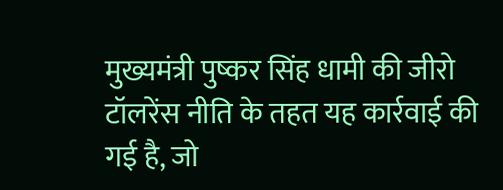मुख्यमंत्री पुष्कर सिंह धामी की जीरो टॉलरेंस नीति के तहत यह कार्रवाई की गई है, जो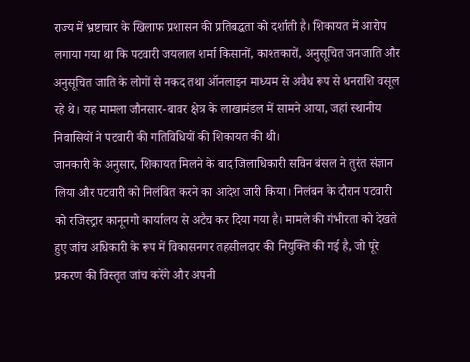राज्य में भ्रष्टाचार के खिलाफ प्रशासन की प्रतिबद्धता को दर्शाती है। शिकायत में आरोप लगाया गया था कि पटवारी जयलाल शर्मा किसानों, काश्तकारों, अनुसूचित जनजाति और अनुसूचित जाति के लोगों से नकद तथा ऑनलाइन माध्यम से अवैध रूप से धनराशि वसूल रहे थे। यह मामला जौनसार-बावर क्षेत्र के लाखामंडल में सामने आया, जहां स्थानीय निवासियों ने पटवारी की गतिविधियों की शिकायत की थी।
जानकारी के अनुसार, शिकायत मिलने के बाद जिलाधिकारी सविन बंसल ने तुरंत संज्ञान लिया और पटवारी को निलंबित करने का आदेश जारी किया। निलंबन के दौरान पटवारी को रजिस्ट्रार कानूनगो कार्यालय से अटैच कर दिया गया है। मामले की गंभीरता को देखते हुए जांच अधिकारी के रूप में विकासनगर तहसीलदार की नियुक्ति की गई है, जो पूरे प्रकरण की विस्तृत जांच करेंगे और अपनी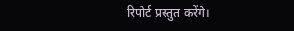रिपोर्ट प्रस्तुत करेंगे।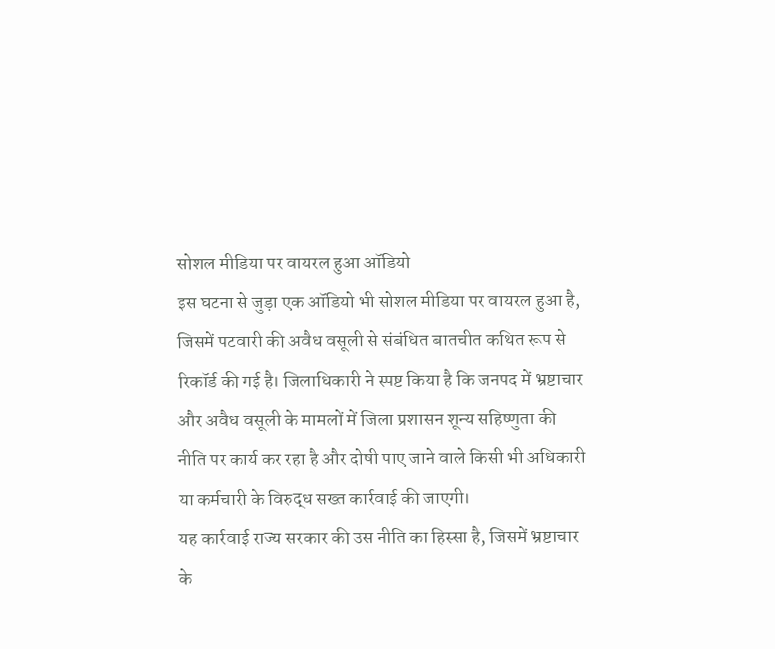सोशल मीडिया पर वायरल हुआ ऑडियो
इस घटना से जुड़ा एक ऑडियो भी सोशल मीडिया पर वायरल हुआ है, जिसमें पटवारी की अवैध वसूली से संबंधित बातचीत कथित रूप से रिकॉर्ड की गई है। जिलाधिकारी ने स्पष्ट किया है कि जनपद में भ्रष्टाचार और अवैध वसूली के मामलों में जिला प्रशासन शून्य सहिष्णुता की नीति पर कार्य कर रहा है और दोषी पाए जाने वाले किसी भी अधिकारी या कर्मचारी के विरुद्ध सख्त कार्रवाई की जाएगी।
यह कार्रवाई राज्य सरकार की उस नीति का हिस्सा है, जिसमें भ्रष्टाचार के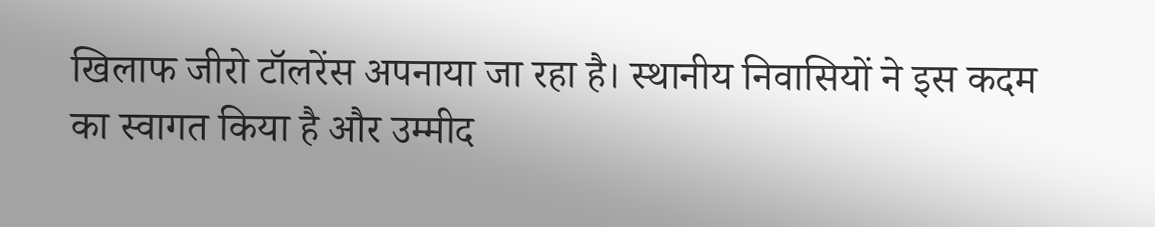खिलाफ जीरो टॉलरेंस अपनाया जा रहा है। स्थानीय निवासियों ने इस कदम का स्वागत किया है और उम्मीद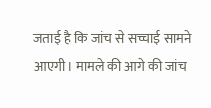जताई है कि जांच से सच्चाई सामने आएगी। मामले की आगे की जांच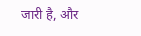जारी है, और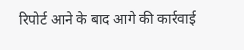रिपोर्ट आने के बाद आगे की कार्रवाई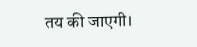तय की जाएगी।